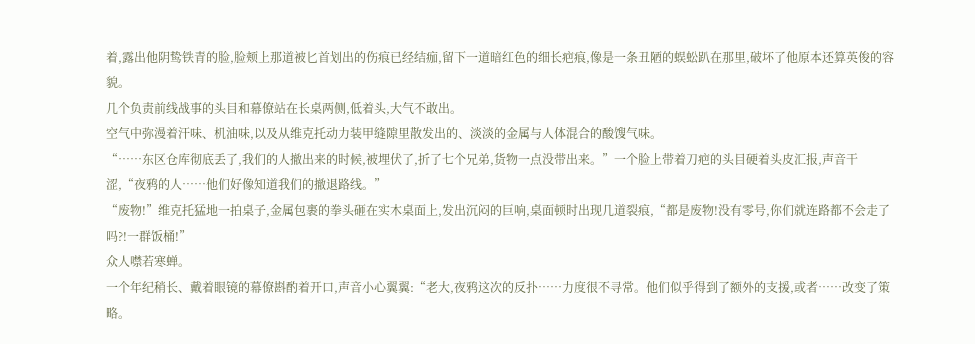着,露出他阴鸷铁青的脸,脸颊上那道被匕首划出的伤痕已经结痂,留下一道暗红色的细长疤痕,像是一条丑陋的蜈蚣趴在那里,破坏了他原本还算英俊的容貌。
几个负责前线战事的头目和幕僚站在长桌两侧,低着头,大气不敢出。
空气中弥漫着汗味、机油味,以及从维克托动力装甲缝隙里散发出的、淡淡的金属与人体混合的酸馊气味。
“……东区仓库彻底丢了,我们的人撤出来的时候,被埋伏了,折了七个兄弟,货物一点没带出来。”一个脸上带着刀疤的头目硬着头皮汇报,声音干涩,“夜鸦的人……他们好像知道我们的撤退路线。”
“废物!”维克托猛地一拍桌子,金属包裹的拳头砸在实木桌面上,发出沉闷的巨响,桌面顿时出现几道裂痕,“都是废物!没有零号,你们就连路都不会走了吗?!一群饭桶!”
众人噤若寒蝉。
一个年纪稍长、戴着眼镜的幕僚斟酌着开口,声音小心翼翼:“老大,夜鸦这次的反扑……力度很不寻常。他们似乎得到了额外的支援,或者……改变了策略。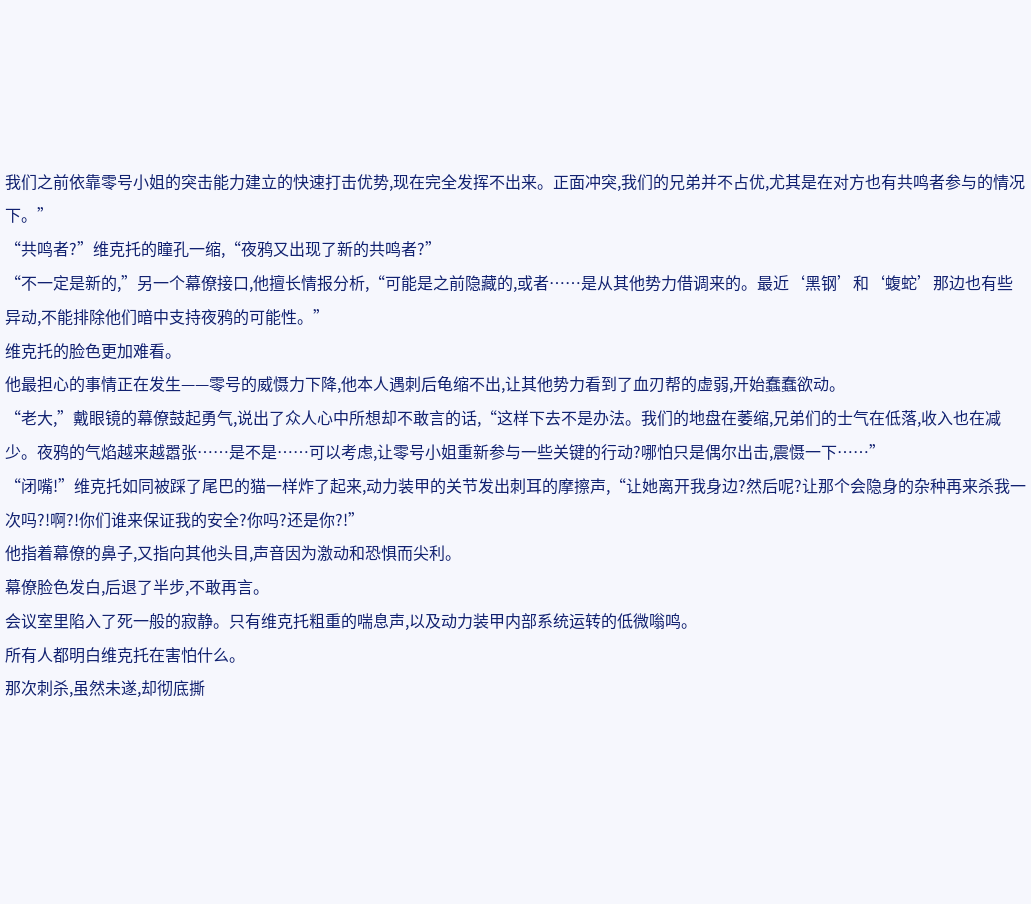我们之前依靠零号小姐的突击能力建立的快速打击优势,现在完全发挥不出来。正面冲突,我们的兄弟并不占优,尤其是在对方也有共鸣者参与的情况下。”
“共鸣者?”维克托的瞳孔一缩,“夜鸦又出现了新的共鸣者?”
“不一定是新的,”另一个幕僚接口,他擅长情报分析,“可能是之前隐藏的,或者……是从其他势力借调来的。最近‘黑钢’和‘蝮蛇’那边也有些异动,不能排除他们暗中支持夜鸦的可能性。”
维克托的脸色更加难看。
他最担心的事情正在发生——零号的威慑力下降,他本人遇刺后龟缩不出,让其他势力看到了血刃帮的虚弱,开始蠢蠢欲动。
“老大,”戴眼镜的幕僚鼓起勇气,说出了众人心中所想却不敢言的话,“这样下去不是办法。我们的地盘在萎缩,兄弟们的士气在低落,收入也在减少。夜鸦的气焰越来越嚣张……是不是……可以考虑,让零号小姐重新参与一些关键的行动?哪怕只是偶尔出击,震慑一下……”
“闭嘴!”维克托如同被踩了尾巴的猫一样炸了起来,动力装甲的关节发出刺耳的摩擦声,“让她离开我身边?然后呢?让那个会隐身的杂种再来杀我一次吗?!啊?!你们谁来保证我的安全?你吗?还是你?!”
他指着幕僚的鼻子,又指向其他头目,声音因为激动和恐惧而尖利。
幕僚脸色发白,后退了半步,不敢再言。
会议室里陷入了死一般的寂静。只有维克托粗重的喘息声,以及动力装甲内部系统运转的低微嗡鸣。
所有人都明白维克托在害怕什么。
那次刺杀,虽然未遂,却彻底撕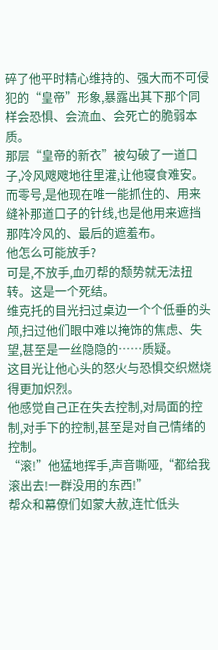碎了他平时精心维持的、强大而不可侵犯的“皇帝”形象,暴露出其下那个同样会恐惧、会流血、会死亡的脆弱本质。
那层“皇帝的新衣”被勾破了一道口子,冷风飕飕地往里灌,让他寝食难安。
而零号,是他现在唯一能抓住的、用来缝补那道口子的针线,也是他用来遮挡那阵冷风的、最后的遮羞布。
他怎么可能放手?
可是,不放手,血刃帮的颓势就无法扭转。这是一个死结。
维克托的目光扫过桌边一个个低垂的头颅,扫过他们眼中难以掩饰的焦虑、失望,甚至是一丝隐隐的……质疑。
这目光让他心头的怒火与恐惧交织燃烧得更加炽烈。
他感觉自己正在失去控制,对局面的控制,对手下的控制,甚至是对自己情绪的控制。
“滚!”他猛地挥手,声音嘶哑,“都给我滚出去!一群没用的东西!”
帮众和幕僚们如蒙大赦,连忙低头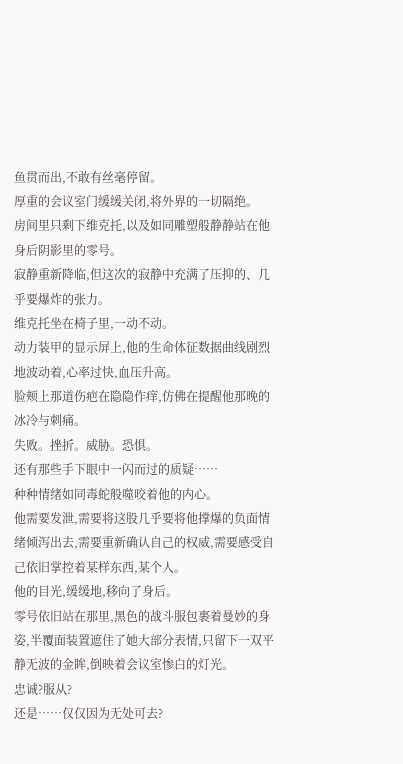鱼贯而出,不敢有丝毫停留。
厚重的会议室门缓缓关闭,将外界的一切隔绝。
房间里只剩下维克托,以及如同雕塑般静静站在他身后阴影里的零号。
寂静重新降临,但这次的寂静中充满了压抑的、几乎要爆炸的张力。
维克托坐在椅子里,一动不动。
动力装甲的显示屏上,他的生命体征数据曲线剧烈地波动着,心率过快,血压升高。
脸颊上那道伤疤在隐隐作痒,仿佛在提醒他那晚的冰冷与刺痛。
失败。挫折。威胁。恐惧。
还有那些手下眼中一闪而过的质疑……
种种情绪如同毒蛇般噬咬着他的内心。
他需要发泄,需要将这股几乎要将他撑爆的负面情绪倾泻出去,需要重新确认自己的权威,需要感受自己依旧掌控着某样东西,某个人。
他的目光,缓缓地,移向了身后。
零号依旧站在那里,黑色的战斗服包裹着曼妙的身姿,半覆面装置遮住了她大部分表情,只留下一双平静无波的金眸,倒映着会议室惨白的灯光。
忠诚?服从?
还是……仅仅因为无处可去?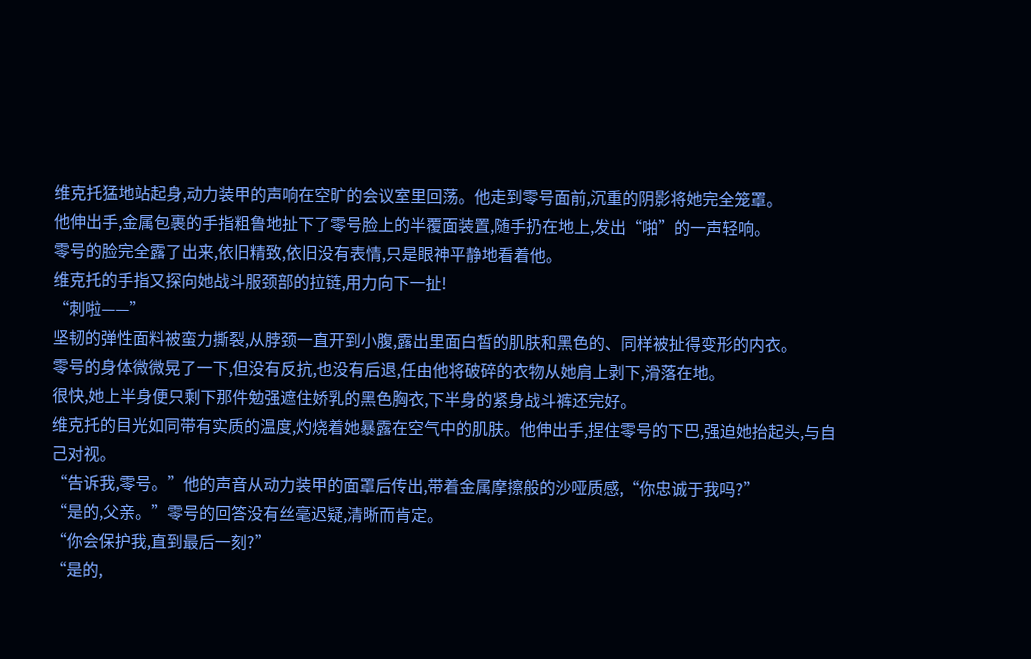维克托猛地站起身,动力装甲的声响在空旷的会议室里回荡。他走到零号面前,沉重的阴影将她完全笼罩。
他伸出手,金属包裹的手指粗鲁地扯下了零号脸上的半覆面装置,随手扔在地上,发出“啪”的一声轻响。
零号的脸完全露了出来,依旧精致,依旧没有表情,只是眼神平静地看着他。
维克托的手指又探向她战斗服颈部的拉链,用力向下一扯!
“刺啦——”
坚韧的弹性面料被蛮力撕裂,从脖颈一直开到小腹,露出里面白皙的肌肤和黑色的、同样被扯得变形的内衣。
零号的身体微微晃了一下,但没有反抗,也没有后退,任由他将破碎的衣物从她肩上剥下,滑落在地。
很快,她上半身便只剩下那件勉强遮住娇乳的黑色胸衣,下半身的紧身战斗裤还完好。
维克托的目光如同带有实质的温度,灼烧着她暴露在空气中的肌肤。他伸出手,捏住零号的下巴,强迫她抬起头,与自己对视。
“告诉我,零号。”他的声音从动力装甲的面罩后传出,带着金属摩擦般的沙哑质感,“你忠诚于我吗?”
“是的,父亲。”零号的回答没有丝毫迟疑,清晰而肯定。
“你会保护我,直到最后一刻?”
“是的,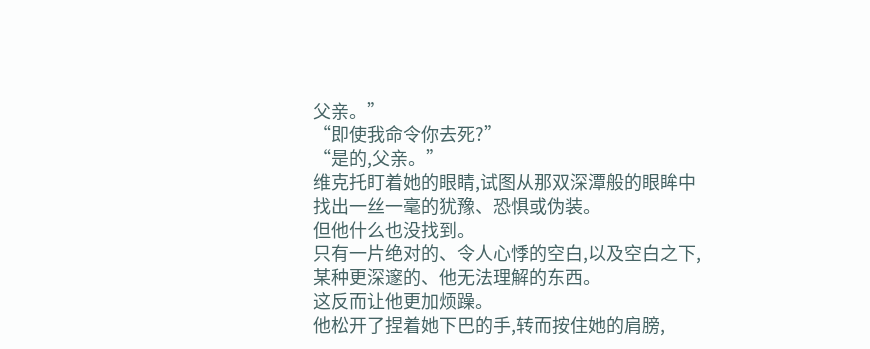父亲。”
“即使我命令你去死?”
“是的,父亲。”
维克托盯着她的眼睛,试图从那双深潭般的眼眸中找出一丝一毫的犹豫、恐惧或伪装。
但他什么也没找到。
只有一片绝对的、令人心悸的空白,以及空白之下,某种更深邃的、他无法理解的东西。
这反而让他更加烦躁。
他松开了捏着她下巴的手,转而按住她的肩膀,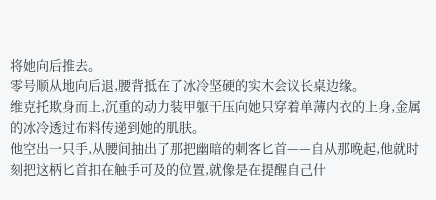将她向后推去。
零号顺从地向后退,腰背抵在了冰冷坚硬的实木会议长桌边缘。
维克托欺身而上,沉重的动力装甲躯干压向她只穿着单薄内衣的上身,金属的冰冷透过布料传递到她的肌肤。
他空出一只手,从腰间抽出了那把幽暗的刺客匕首——自从那晚起,他就时刻把这柄匕首扣在触手可及的位置,就像是在提醒自己什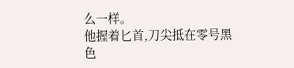么一样。
他握着匕首,刀尖抵在零号黑色